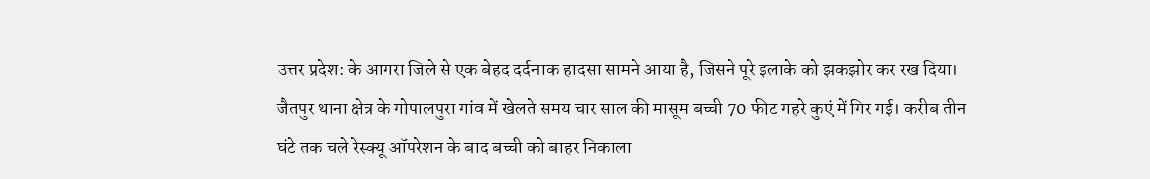उत्तर प्रदेश: के आगरा जिले से एक बेहद दर्दनाक हादसा सामने आया है, जिसने पूरे इलाके को झकझोर कर रख दिया। जैतपुर थाना क्षेत्र के गोपालपुरा गांव में खेलते समय चार साल की मासूम बच्ची 70 फीट गहरे कुएं में गिर गई। करीब तीन घंटे तक चले रेस्क्यू ऑपरेशन के बाद बच्ची को बाहर निकाला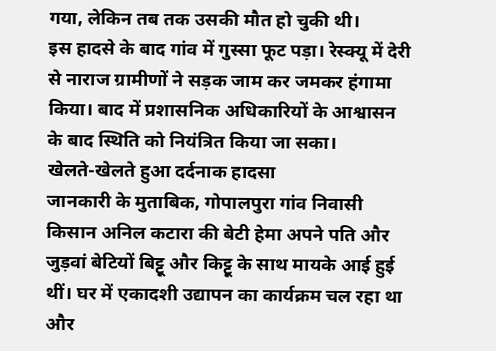गया, लेकिन तब तक उसकी मौत हो चुकी थी।
इस हादसे के बाद गांव में गुस्सा फूट पड़ा। रेस्क्यू में देरी से नाराज ग्रामीणों ने सड़क जाम कर जमकर हंगामा किया। बाद में प्रशासनिक अधिकारियों के आश्वासन के बाद स्थिति को नियंत्रित किया जा सका।
खेलते-खेलते हुआ दर्दनाक हादसा
जानकारी के मुताबिक, गोपालपुरा गांव निवासी किसान अनिल कटारा की बेटी हेमा अपने पति और जुड़वां बेटियों बिट्टू और किट्टू के साथ मायके आई हुई थीं। घर में एकादशी उद्यापन का कार्यक्रम चल रहा था और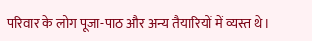परिवार के लोग पूजा-पाठ और अन्य तैयारियों में व्यस्त थे।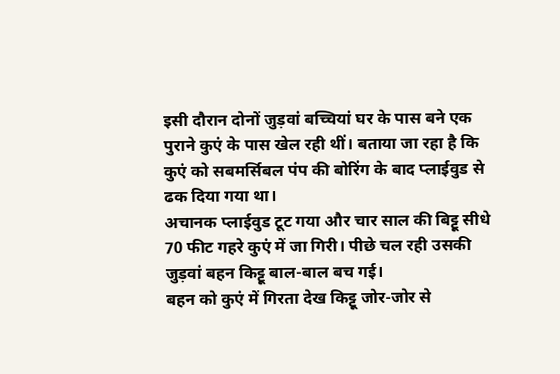इसी दौरान दोनों जुड़वां बच्चियां घर के पास बने एक पुराने कुएं के पास खेल रही थीं। बताया जा रहा है कि कुएं को सबमर्सिबल पंप की बोरिंग के बाद प्लाईवुड से ढक दिया गया था।
अचानक प्लाईवुड टूट गया और चार साल की बिट्टू सीधे 70 फीट गहरे कुएं में जा गिरी। पीछे चल रही उसकी जुड़वां बहन किट्टू बाल-बाल बच गई।
बहन को कुएं में गिरता देख किट्टू जोर-जोर से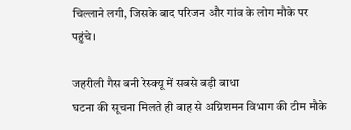चिल्लाने लगी, जिसके बाद परिजन और गांव के लोग मौके पर पहुंचे।

जहरीली गैस बनी रेस्क्यू में सबसे बड़ी बाधा
घटना की सूचना मिलते ही बाह से अग्निशमन विभाग की टीम मौके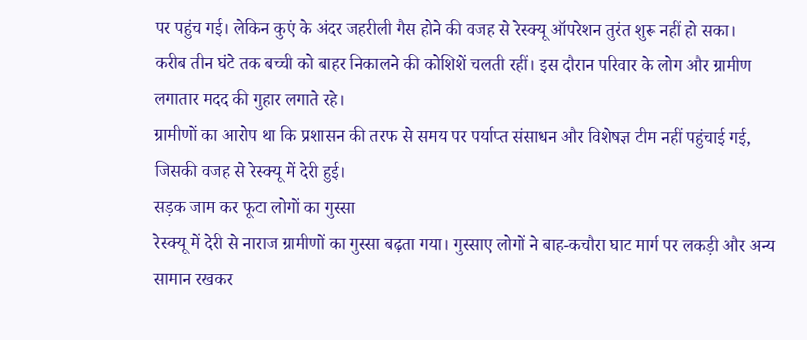पर पहुंच गई। लेकिन कुएं के अंदर जहरीली गैस होने की वजह से रेस्क्यू ऑपरेशन तुरंत शुरू नहीं हो सका।
करीब तीन घंटे तक बच्ची को बाहर निकालने की कोशिशें चलती रहीं। इस दौरान परिवार के लोग और ग्रामीण लगातार मदद की गुहार लगाते रहे।
ग्रामीणों का आरोप था कि प्रशासन की तरफ से समय पर पर्याप्त संसाधन और विशेषज्ञ टीम नहीं पहुंचाई गई, जिसकी वजह से रेस्क्यू में देरी हुई।
सड़क जाम कर फूटा लोगों का गुस्सा
रेस्क्यू में देरी से नाराज ग्रामीणों का गुस्सा बढ़ता गया। गुस्साए लोगों ने बाह-कचौरा घाट मार्ग पर लकड़ी और अन्य सामान रखकर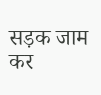सड़क जाम कर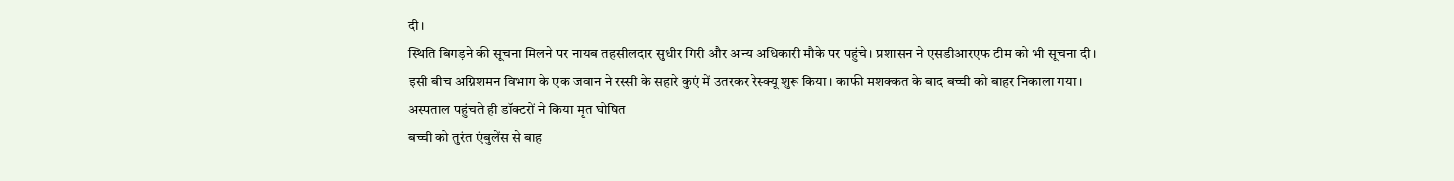दी।
स्थिति बिगड़ने की सूचना मिलने पर नायब तहसीलदार सुधीर गिरी और अन्य अधिकारी मौके पर पहुंचे। प्रशासन ने एसडीआरएफ टीम को भी सूचना दी।
इसी बीच अग्निशमन विभाग के एक जवान ने रस्सी के सहारे कुएं में उतरकर रेस्क्यू शुरू किया। काफी मशक्कत के बाद बच्ची को बाहर निकाला गया।
अस्पताल पहुंचते ही डॉक्टरों ने किया मृत घोषित
बच्ची को तुरंत एंबुलेंस से बाह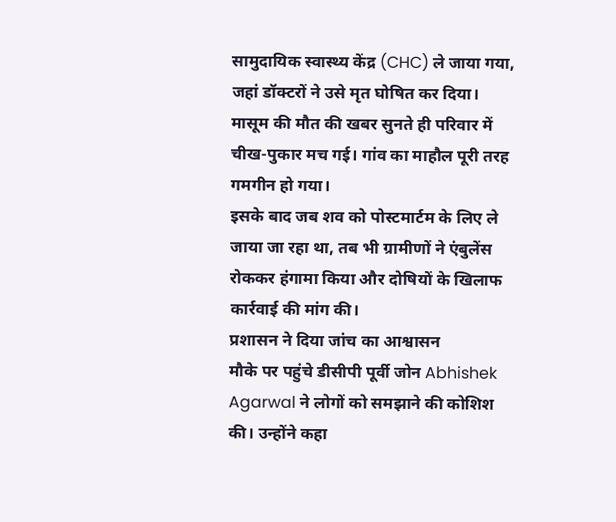सामुदायिक स्वास्थ्य केंद्र (CHC) ले जाया गया, जहां डॉक्टरों ने उसे मृत घोषित कर दिया।
मासूम की मौत की खबर सुनते ही परिवार में चीख-पुकार मच गई। गांव का माहौल पूरी तरह गमगीन हो गया।
इसके बाद जब शव को पोस्टमार्टम के लिए ले जाया जा रहा था, तब भी ग्रामीणों ने एंबुलेंस रोककर हंगामा किया और दोषियों के खिलाफ कार्रवाई की मांग की।
प्रशासन ने दिया जांच का आश्वासन
मौके पर पहुंचे डीसीपी पूर्वी जोन Abhishek Agarwal ने लोगों को समझाने की कोशिश की। उन्होंने कहा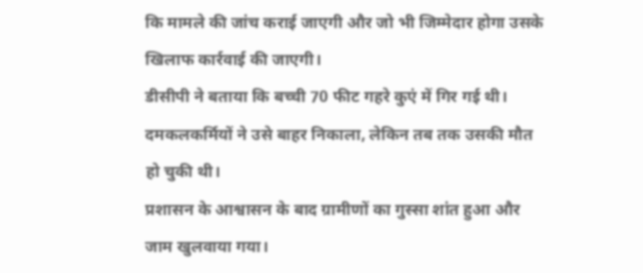कि मामले की जांच कराई जाएगी और जो भी जिम्मेदार होगा उसके खिलाफ कार्रवाई की जाएगी।
डीसीपी ने बताया कि बच्ची 70 फीट गहरे कुएं में गिर गई थी। दमकलकर्मियों ने उसे बाहर निकाला, लेकिन तब तक उसकी मौत हो चुकी थी।
प्रशासन के आश्वासन के बाद ग्रामीणों का गुस्सा शांत हुआ और जाम खुलवाया गया।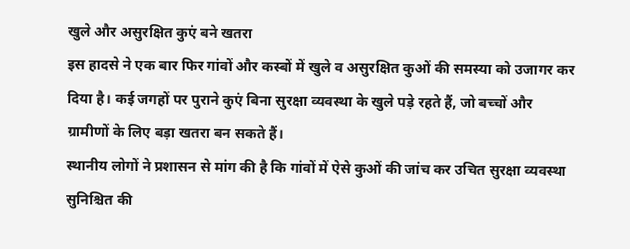खुले और असुरक्षित कुएं बने खतरा
इस हादसे ने एक बार फिर गांवों और कस्बों में खुले व असुरक्षित कुओं की समस्या को उजागर कर दिया है। कई जगहों पर पुराने कुएं बिना सुरक्षा व्यवस्था के खुले पड़े रहते हैं, जो बच्चों और ग्रामीणों के लिए बड़ा खतरा बन सकते हैं।
स्थानीय लोगों ने प्रशासन से मांग की है कि गांवों में ऐसे कुओं की जांच कर उचित सुरक्षा व्यवस्था सुनिश्चित की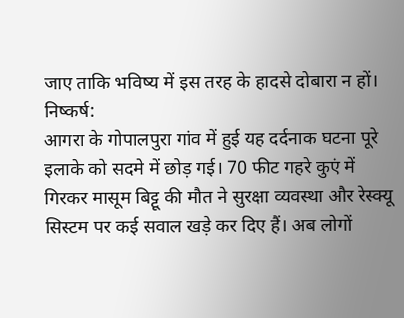जाए ताकि भविष्य में इस तरह के हादसे दोबारा न हों।
निष्कर्ष:
आगरा के गोपालपुरा गांव में हुई यह दर्दनाक घटना पूरे इलाके को सदमे में छोड़ गई। 70 फीट गहरे कुएं में गिरकर मासूम बिट्टू की मौत ने सुरक्षा व्यवस्था और रेस्क्यू सिस्टम पर कई सवाल खड़े कर दिए हैं। अब लोगों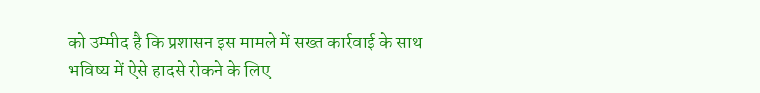को उम्मीद है कि प्रशासन इस मामले में सख्त कार्रवाई के साथ भविष्य में ऐसे हादसे रोकने के लिए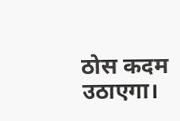ठोस कदम उठाएगा।